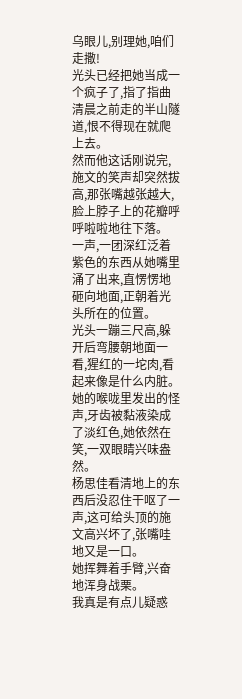乌眼儿,别理她,咱们走撒!
光头已经把她当成一个疯子了,指了指曲清晨之前走的半山隧道,恨不得现在就爬上去。
然而他这话刚说完,施文的笑声却突然拔高,那张嘴越张越大,脸上脖子上的花瓣呼呼啦啦地往下落。
一声,一团深红泛着紫色的东西从她嘴里涌了出来,直愣愣地砸向地面,正朝着光头所在的位置。
光头一蹦三尺高,躲开后弯腰朝地面一看,猩红的一坨肉,看起来像是什么内脏。
她的喉咙里发出的怪声,牙齿被黏液染成了淡红色,她依然在笑,一双眼睛兴味盎然。
杨思佳看清地上的东西后没忍住干呕了一声,这可给头顶的施文高兴坏了,张嘴哇地又是一口。
她挥舞着手臂,兴奋地浑身战栗。
我真是有点儿疑惑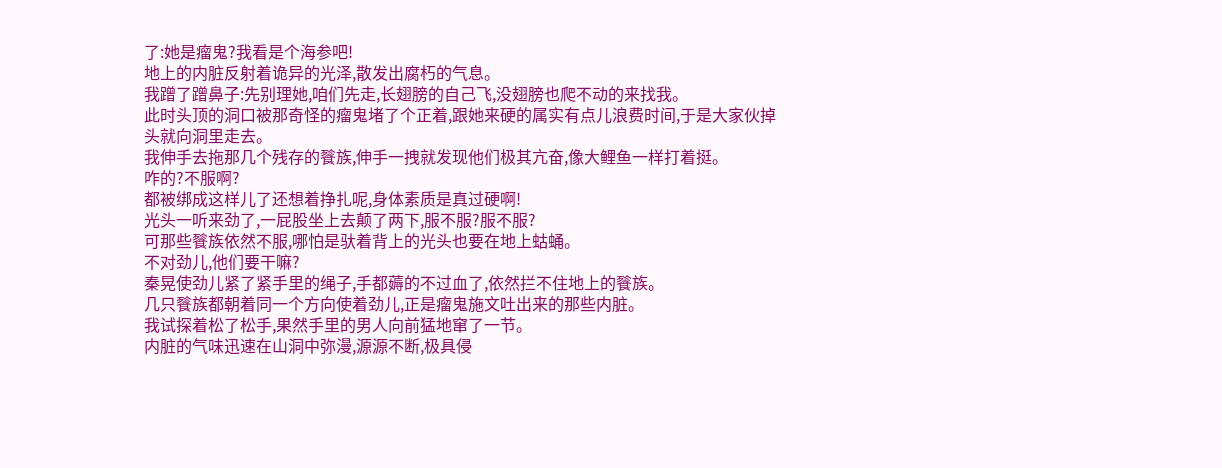了:她是瘤鬼?我看是个海参吧!
地上的内脏反射着诡异的光泽,散发出腐朽的气息。
我蹭了蹭鼻子:先别理她,咱们先走,长翅膀的自己飞,没翅膀也爬不动的来找我。
此时头顶的洞口被那奇怪的瘤鬼堵了个正着,跟她来硬的属实有点儿浪费时间,于是大家伙掉头就向洞里走去。
我伸手去拖那几个残存的餮族,伸手一拽就发现他们极其亢奋,像大鲤鱼一样打着挺。
咋的?不服啊?
都被绑成这样儿了还想着挣扎呢,身体素质是真过硬啊!
光头一听来劲了,一屁股坐上去颠了两下,服不服?服不服?
可那些餮族依然不服,哪怕是驮着背上的光头也要在地上蛄蛹。
不对劲儿,他们要干嘛?
秦晃使劲儿紧了紧手里的绳子,手都薅的不过血了,依然拦不住地上的餮族。
几只餮族都朝着同一个方向使着劲儿,正是瘤鬼施文吐出来的那些内脏。
我试探着松了松手,果然手里的男人向前猛地窜了一节。
内脏的气味迅速在山洞中弥漫,源源不断,极具侵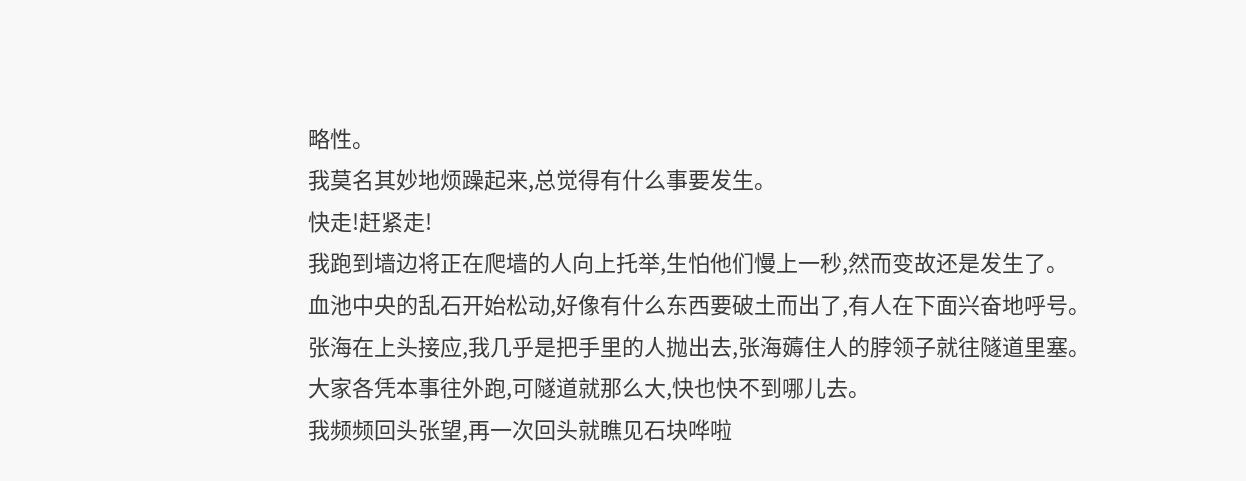略性。
我莫名其妙地烦躁起来,总觉得有什么事要发生。
快走!赶紧走!
我跑到墙边将正在爬墙的人向上托举,生怕他们慢上一秒,然而变故还是发生了。
血池中央的乱石开始松动,好像有什么东西要破土而出了,有人在下面兴奋地呼号。
张海在上头接应,我几乎是把手里的人抛出去,张海薅住人的脖领子就往隧道里塞。
大家各凭本事往外跑,可隧道就那么大,快也快不到哪儿去。
我频频回头张望,再一次回头就瞧见石块哗啦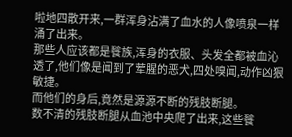啦地四散开来,一群浑身沾满了血水的人像喷泉一样涌了出来。
那些人应该都是餮族,浑身的衣服、头发全都被血沁透了,他们像是闻到了荤腥的恶犬,四处嗅闻,动作凶狠敏捷。
而他们的身后,竟然是源源不断的残肢断腿。
数不清的残肢断腿从血池中央爬了出来,这些餮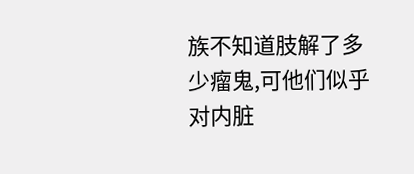族不知道肢解了多少瘤鬼,可他们似乎对内脏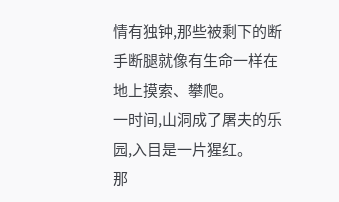情有独钟,那些被剩下的断手断腿就像有生命一样在地上摸索、攀爬。
一时间,山洞成了屠夫的乐园,入目是一片猩红。
那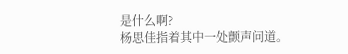是什么啊?
杨思佳指着其中一处颤声问道。